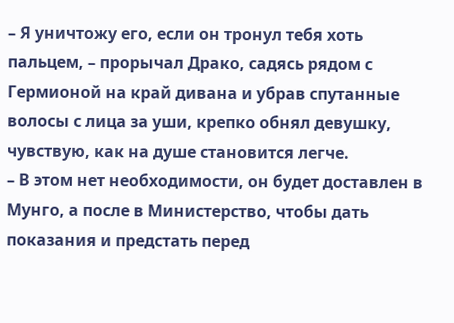– Я уничтожу его, если он тронул тебя хоть пальцем, – прорычал Драко, садясь рядом с Гермионой на край дивана и убрав спутанные волосы с лица за уши, крепко обнял девушку, чувствую, как на душе становится легче.
– В этом нет необходимости, он будет доставлен в Мунго, а после в Министерство, чтобы дать показания и предстать перед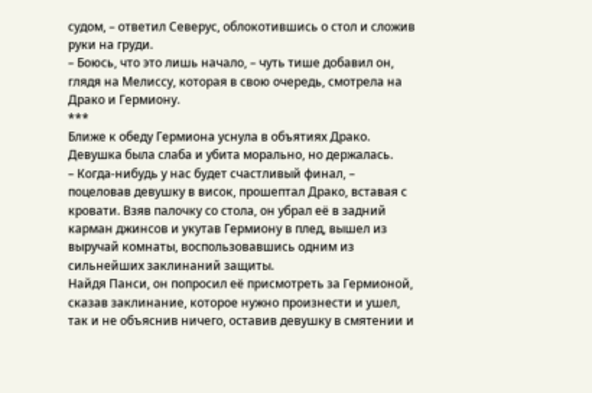судом, – ответил Северус, облокотившись о стол и сложив руки на груди.
– Боюсь, что это лишь начало, – чуть тише добавил он, глядя на Мелиссу, которая в свою очередь, смотрела на Драко и Гермиону.
***
Ближе к обеду Гермиона уснула в объятиях Драко. Девушка была слаба и убита морально, но держалась.
– Когда-нибудь у нас будет счастливый финал, – поцеловав девушку в висок, прошептал Драко, вставая с кровати. Взяв палочку со стола, он убрал её в задний карман джинсов и укутав Гермиону в плед, вышел из выручай комнаты, воспользовавшись одним из сильнейших заклинаний защиты.
Найдя Панси, он попросил её присмотреть за Гермионой, сказав заклинание, которое нужно произнести и ушел, так и не объяснив ничего, оставив девушку в смятении и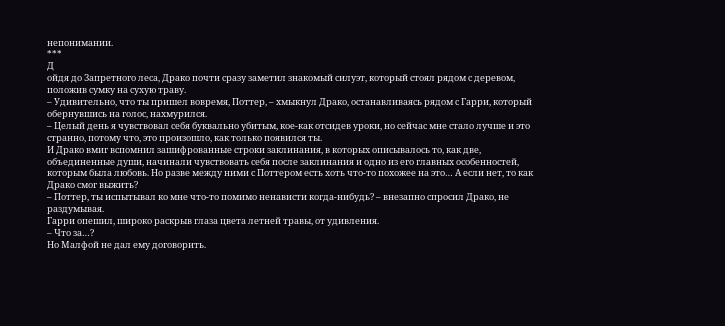непонимании.
***
Д
ойдя до Запретного леса, Драко почти сразу заметил знакомый силуэт, который стоял рядом с деревом, положив сумку на сухую траву.
– Удивительно, что ты пришел вовремя, Поттер, – хмыкнул Драко, останавливаясь рядом с Гарри, который обернувшись на голос, нахмурился.
– Целый день я чувствовал себя буквально убитым, кое-как отсидев уроки, но сейчас мне стало лучше и это странно, потому что, это произошло, как только появился ты.
И Драко вмиг вспомнил зашифрованные строки заклинания, в которых описывалось то, как две, объединенные души, начинали чувствовать себя после заклинания и одно из его главных особенностей, которым была любовь. Но разве между ними с Поттером есть хоть что-то похожее на это… А если нет, то как Драко смог выжить?
– Поттер, ты испытывал ко мне что-то помимо ненависти когда-нибудь? – внезапно спросил Драко, не раздумывая.
Гарри опешил, широко раскрыв глаза цвета летней травы, от удивления.
– Что за…?
Но Малфой не дал ему договорить.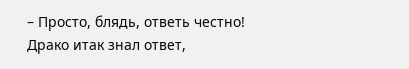– Просто, блядь, ответь честно!
Драко итак знал ответ,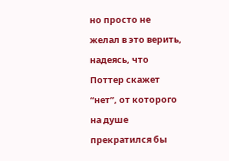но просто не желал в это верить, надеясь, что Поттер скажет “нет”, от которого на душе прекратился бы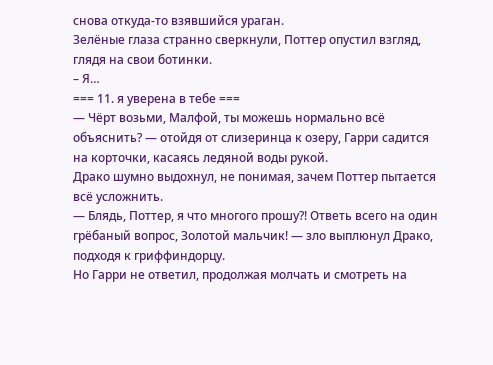снова откуда-то взявшийся ураган.
Зелёные глаза странно сверкнули, Поттер опустил взгляд, глядя на свои ботинки.
– Я…
=== 11. я уверена в тебе ===
— Чёрт возьми, Малфой, ты можешь нормально всё объяснить? — отойдя от слизеринца к озеру, Гарри садится на корточки, касаясь ледяной воды рукой.
Драко шумно выдохнул, не понимая, зачем Поттер пытается всё усложнить.
— Блядь, Поттер, я что многого прошу?! Ответь всего на один грёбаный вопрос, Золотой мальчик! — зло выплюнул Драко, подходя к гриффиндорцу.
Но Гарри не ответил, продолжая молчать и смотреть на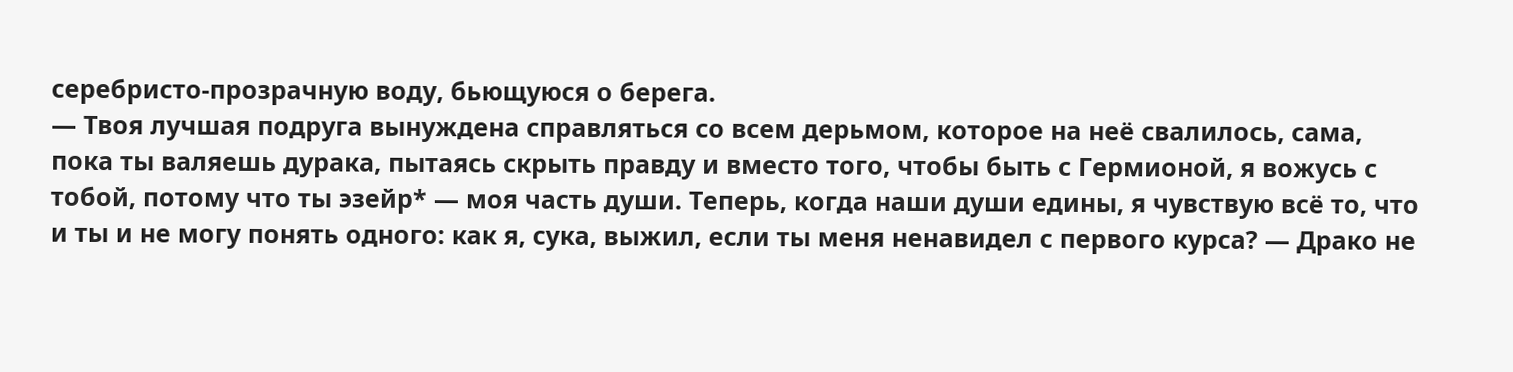серебристо-прозрачную воду, бьющуюся о берега.
— Твоя лучшая подруга вынуждена справляться со всем дерьмом, которое на неё свалилось, сама, пока ты валяешь дурака, пытаясь скрыть правду и вместо того, чтобы быть с Гермионой, я вожусь с тобой, потому что ты эзейр* — моя часть души. Теперь, когда наши души едины, я чувствую всё то, что и ты и не могу понять одного: как я, сука, выжил, если ты меня ненавидел с первого курса? — Драко не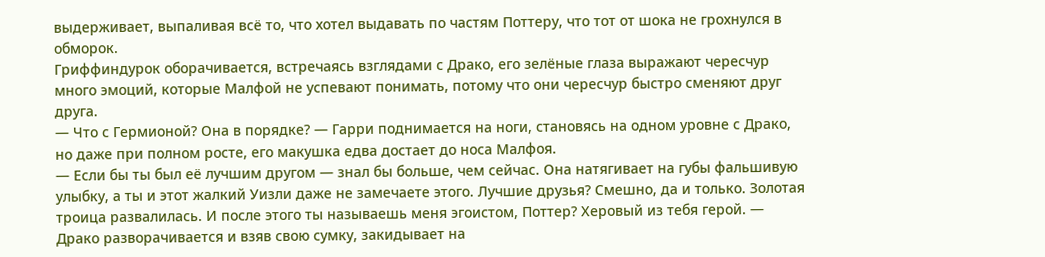выдерживает, выпаливая всё то, что хотел выдавать по частям Поттеру, что тот от шока не грохнулся в обморок.
Гриффиндурок оборачивается, встречаясь взглядами с Драко, его зелёные глаза выражают чересчур много эмоций, которые Малфой не успевают понимать, потому что они чересчур быстро сменяют друг друга.
— Что с Гермионой? Она в порядке? — Гарри поднимается на ноги, становясь на одном уровне с Драко, но даже при полном росте, его макушка едва достает до носа Малфоя.
— Если бы ты был её лучшим другом — знал бы больше, чем сейчас. Она натягивает на губы фальшивую улыбку, а ты и этот жалкий Уизли даже не замечаете этого. Лучшие друзья? Смешно, да и только. Золотая троица развалилась. И после этого ты называешь меня эгоистом, Поттер? Херовый из тебя герой. — Драко разворачивается и взяв свою сумку, закидывает на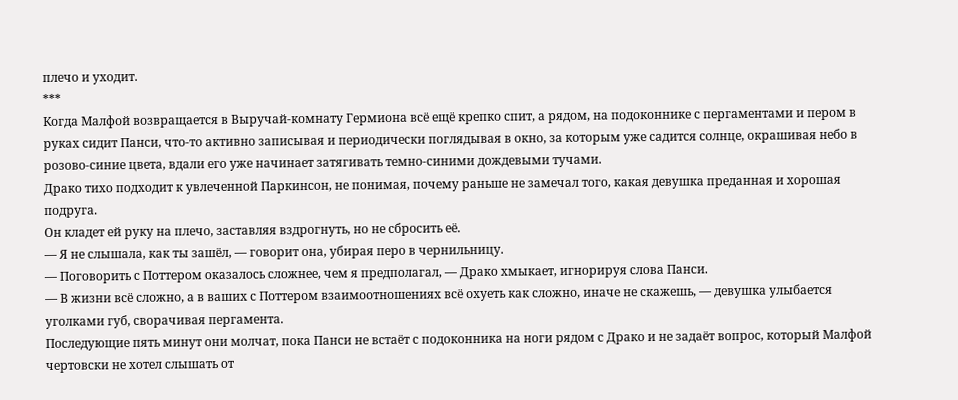плечо и уходит.
***
Когда Малфой возвращается в Выручай-комнату Гермиона всё ещё крепко спит, а рядом, на подоконнике с пергаментами и пером в руках сидит Панси, что-то активно записывая и периодически поглядывая в окно, за которым уже садится солнце, окрашивая небо в розово-синие цвета, вдали его уже начинает затягивать темно-синими дождевыми тучами.
Драко тихо подходит к увлеченной Паркинсон, не понимая, почему раньше не замечал того, какая девушка преданная и хорошая подруга.
Он кладет ей руку на плечо, заставляя вздрогнуть, но не сбросить её.
— Я не слышала, как ты зашёл, — говорит она, убирая перо в чернильницу.
— Поговорить с Поттером оказалось сложнее, чем я предполагал, — Драко хмыкает, игнорируя слова Панси.
— В жизни всё сложно, а в ваших с Поттером взаимоотношениях всё охуеть как сложно, иначе не скажешь, — девушка улыбается уголками губ, сворачивая пергамента.
Последующие пять минут они молчат, пока Панси не встаёт с подоконника на ноги рядом с Драко и не задаёт вопрос, который Малфой чертовски не хотел слышать от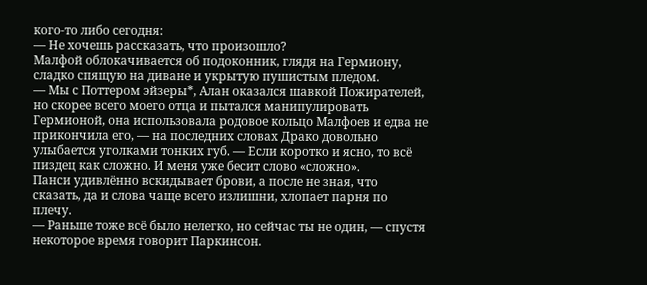кого-то либо сегодня:
— Не хочешь рассказать, что произошло?
Малфой облокачивается об подоконник, глядя на Гермиону, сладко спящую на диване и укрытую пушистым пледом.
— Мы с Поттером эйзеры*, Алан оказался шавкой Пожирателей, но скорее всего моего отца и пытался манипулировать Гермионой, она использовала родовое кольцо Малфоев и едва не прикончила его, — на последних словах Драко довольно улыбается уголками тонких губ. — Если коротко и ясно, то всё пиздец как сложно. И меня уже бесит слово «сложно».
Панси удивлённо вскидывает брови, а после не зная, что сказать, да и слова чаще всего излишни, хлопает парня по плечу.
— Раньше тоже всё было нелегко, но сейчас ты не один, — спустя некоторое время говорит Паркинсон.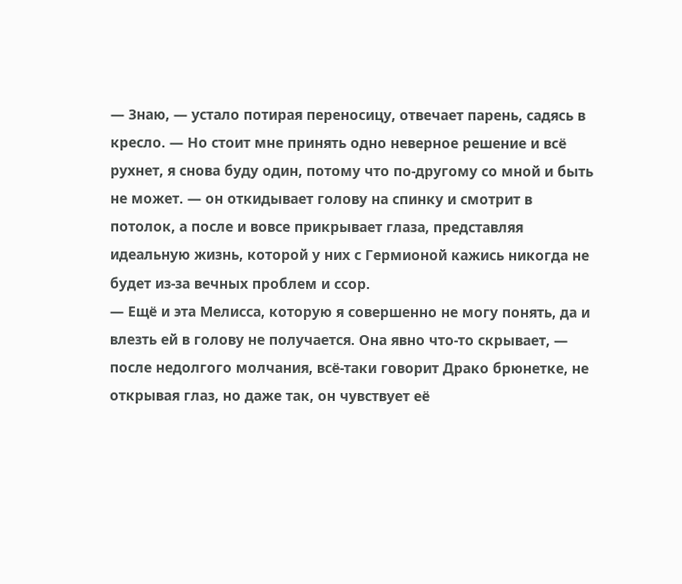— Знаю, — устало потирая переносицу, отвечает парень, садясь в кресло. — Но стоит мне принять одно неверное решение и всё рухнет, я снова буду один, потому что по-другому со мной и быть не может. — он откидывает голову на спинку и смотрит в потолок, а после и вовсе прикрывает глаза, представляя идеальную жизнь, которой у них с Гермионой кажись никогда не будет из-за вечных проблем и ссор.
— Ещё и эта Мелисса, которую я совершенно не могу понять, да и влезть ей в голову не получается. Она явно что-то скрывает, — после недолгого молчания, всё-таки говорит Драко брюнетке, не открывая глаз, но даже так, он чувствует её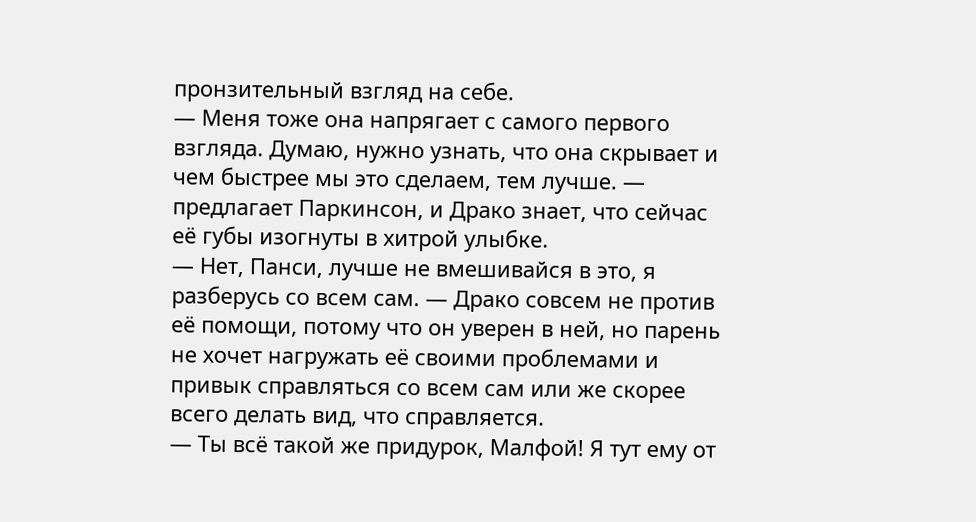пронзительный взгляд на себе.
— Меня тоже она напрягает с самого первого взгляда. Думаю, нужно узнать, что она скрывает и чем быстрее мы это сделаем, тем лучше. — предлагает Паркинсон, и Драко знает, что сейчас её губы изогнуты в хитрой улыбке.
— Нет, Панси, лучше не вмешивайся в это, я разберусь со всем сам. — Драко совсем не против её помощи, потому что он уверен в ней, но парень не хочет нагружать её своими проблемами и привык справляться со всем сам или же скорее всего делать вид, что справляется.
— Ты всё такой же придурок, Малфой! Я тут ему от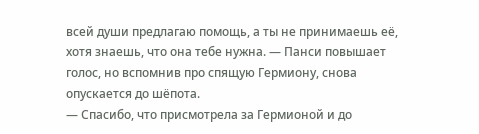всей души предлагаю помощь, а ты не принимаешь её, хотя знаешь, что она тебе нужна. — Панси повышает голос, но вспомнив про спящую Гермиону, снова опускается до шёпота.
— Спасибо, что присмотрела за Гермионой и до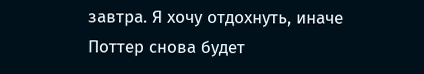завтра. Я хочу отдохнуть, иначе Поттер снова будет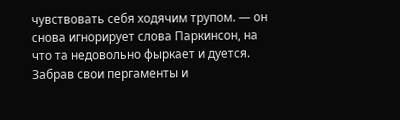чувствовать себя ходячим трупом. — он снова игнорирует слова Паркинсон, на что та недовольно фыркает и дуется.
Забрав свои пергаменты и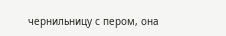чернильницу с пером, она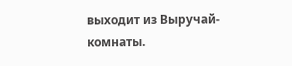выходит из Выручай-комнаты.